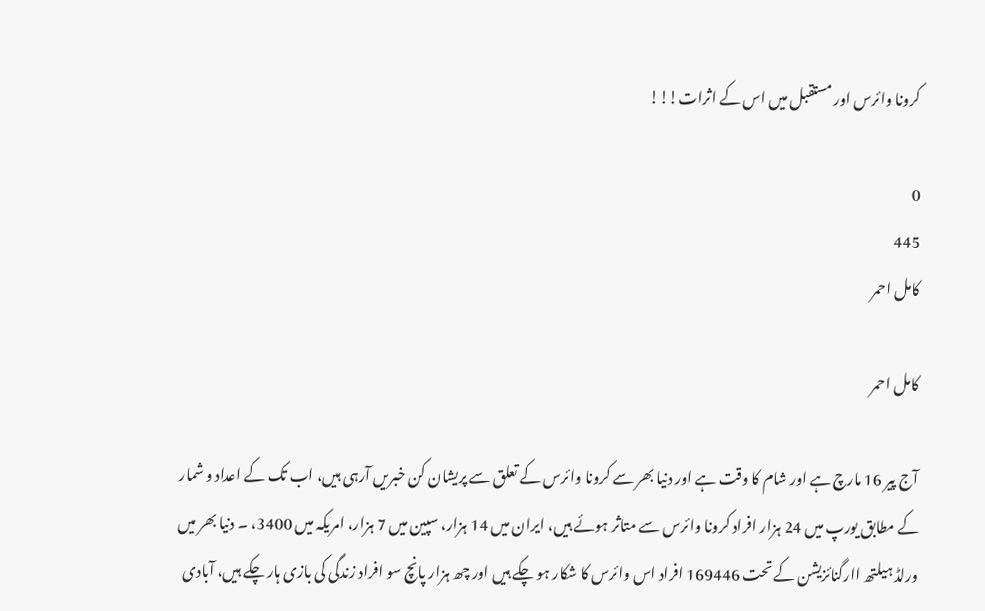کرونا وائرس اور مستقبل میں اس کے اثرات!!!

0
445
کامل احمر

کامل احمر

آج پیر 16 مارچ ہے اور شام کا وقت ہے اور دنیا بھر سے کرونا وائرس کے تعلق سے پریشان کن خبریں آرہی ہیں، اب تک کے اعداد و شمار کے مطابق یورپ میں 24 ہزار افراد کرونا وائرس سے متاثر ہوئے ہیں، ایران میں 14 ہزار، سپین میں 7 ہزار، امریکہ میں 3400، ۔ دنیا بھر میں ورلڈ ہیلتھ اارگنائزیشن کے تحت 169446 افراد اس وائرس کا شکار ہو چکے ہیں اور چھ ہزار پانچ سو افراد زندگی کی بازی ہار چکے ہیں، آبادی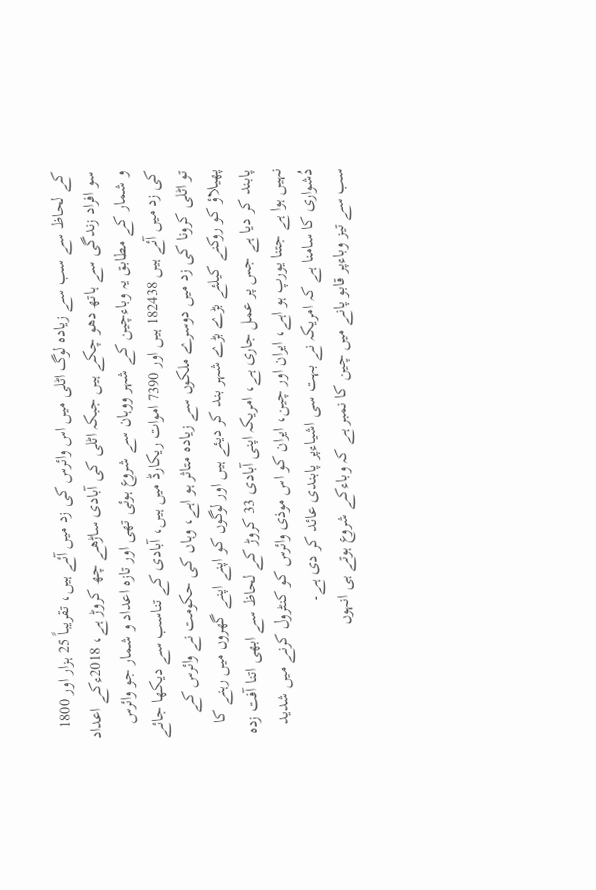کے لحاظ سے سب سے زیادہ لوگ اٹلی میں اس وائرس کی زد میں آئے ہیں، تقریباً 25 ہزار اور 1800 سو افراد زندگی سے ہاتھ دھو چکے ہیں جبکہ اٹلی کی آبادی ساڑھے چھ کروڑ ہے، 2018ءکے اعداد و شمار کے مطابق یہ وباءچین کے شہر ووہان سے شروع ہوئی تھی اور تازہ اعداد و شمار جو وائرس کی زد میں آئے ہیں 182438 ہیں اور 7390 اموات ریکارڈ میں ہیں، آبادی کے تناسب سے دیکھا جائے تو اٹلی کرونا کی زد میں دوسرے ملکوں سے زیادہ متاثر ہو اہے، وہاں کی حکومت نے وائرس کے پھیلاؤ کو روکنے کیلئے بڑے بڑے شہر بند کر دیئے ہیں اور لوگوں کو اپنے اپنے گھروں میں رہنے کا پابند کر دیا ہے جس پر عمل جاری ہے، امریکہ اپنی آبادی 33 کروڑ کے لحاظ سے ابھی اتنا آفت زدہ نہیں ہوا ہے جتنا یورپ ہو اہے، ایران اور چین، ایران کو اس موذی وائرس کو کنٹرول کرنے میں شدید دُشواری کا سامنا ہے کہ امریکہ نے بہت سی اشیاءپر پابندی عائد کر دی ہے۔
سب سے تیز وباءپر قابو پانے میں چین کا نمبر ہے کہ وباءکے شروع ہوتے ہی انہوں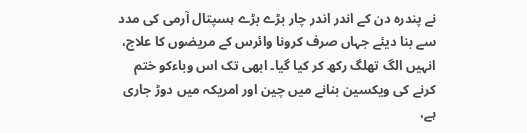نے پندرہ دن کے اندر اندر چار بڑے بڑے ہسپتال آرمی کی مدد سے بنا دیئے جہاں صرف کرونا وائرس کے مریضوں کا علاج، انہیں الگ تھلگ رکھ کر کیا گیا۔ ابھی تک اس وباءکو ختم کرنے کی ویکسین بنانے میں چین اور امریکہ میں دوڑ جاری ہے،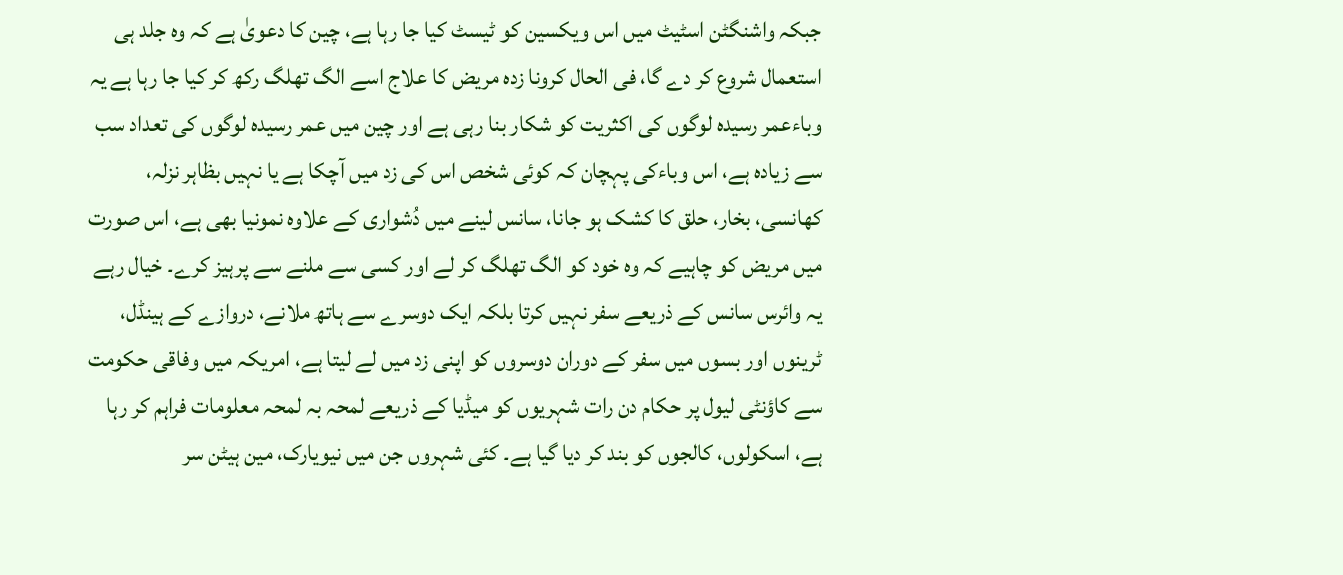جبکہ واشنگٹن اسٹیٹ میں اس ویکسین کو ٹیسٹ کیا جا رہا ہے، چین کا دعویٰ ہے کہ وہ جلد ہی استعمال شروع کر دے گا، فی الحال کرونا زدہ مریض کا علاج اسے الگ تھلگ رکھ کر کیا جا رہا ہے یہ وباءعمر رسیدہ لوگوں کی اکثریت کو شکار بنا رہی ہے اور چین میں عمر رسیدہ لوگوں کی تعداد سب سے زیادہ ہے، اس وباءکی پہچان کہ کوئی شخص اس کی زد میں آچکا ہے یا نہیں بظاہر نزلہ، کھانسی، بخار، حلق کا کشک ہو جانا، سانس لینے میں دُشواری کے علاوہ نمونیا بھی ہے، اس صورت میں مریض کو چاہیے کہ وہ خود کو الگ تھلگ کر لے اور کسی سے ملنے سے پرہیز کرے۔ خیال رہے یہ وائرس سانس کے ذریعے سفر نہیں کرتا بلکہ ایک دوسرے سے ہاتھ ملانے، دروازے کے ہینڈل، ٹرینوں اور بسوں میں سفر کے دوران دوسروں کو اپنی زد میں لے لیتا ہے، امریکہ میں وفاقی حکومت سے کاؤنٹی لیول پر حکام دن رات شہریوں کو میڈیا کے ذریعے لمحہ بہ لمحہ معلومات فراہم کر رہا ہے، اسکولوں، کالجوں کو بند کر دیا گیا ہے۔ کئی شہروں جن میں نیویارک، مین ہیٹن سر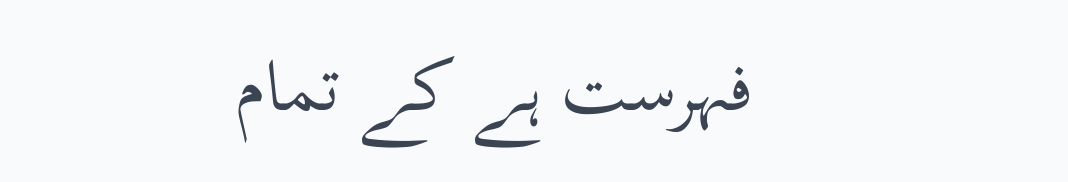فہرست ہے کے تمام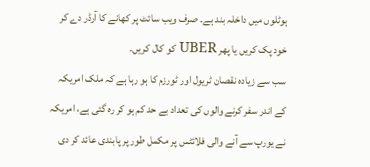ہوٹلوں میں داخلہ بند ہے۔ صرف ویب سائٹ پر کھانے کا آرڈر دے کر خود پک کریں یا پھر UBER کو کال کریں۔
سب سے زیادہ نقصان ٹریول اور ٹورزم کا ہو رہا ہے کہ ملک امریکہ کے اندر سفر کرنے والوں کی تعداد بے حد کم ہو کر رہ گئی ہے، امریکہ نے یورپ سے آنے والی فلائٹس پر مکمل طور پر پابندی عائد کر دی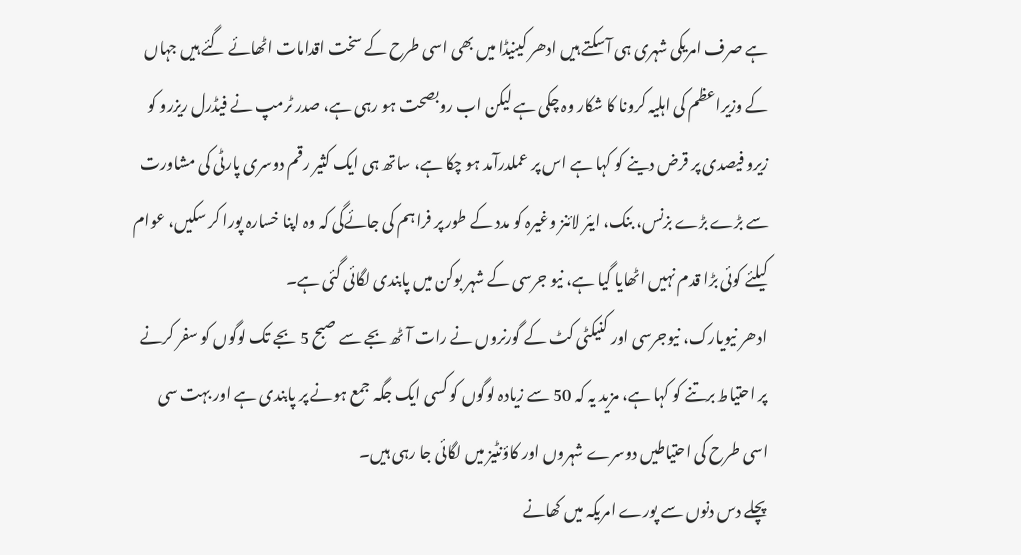ہے صرف امریکی شہری ہی آسکتے ہیں ادھر کینیڈا میں بھی اسی طرح کے سخت اقدامات اٹھائے گئے ہیں جہاں کے وزیراعظم کی اہلیہ کرونا کا شکار وہ چکی ہے لیکن اب روبصحت ہو رہی ہے، صدر ٹرمپ نے فیڈرل ریزرو کو زیرو فیصدی پر قرض دینے کو کہا ہے اس پر عملدرآمد ہو چکا ہے، ساتھ ہی ایک کثیر رقم دوسری پارٹی کی مشاورت سے بڑے بڑے بزنس، بنک، ایئر لائنز وغیرہ کو مدد کے طور پر فراہم کی جائےگی کہ وہ اپنا خسارہ پورا کر سکیں، عوام کیلئے کوئی بڑا قدم نہیں اٹھایا گیا ہے، نیو جرسی کے شہر بوکن میں پابندی لگائی گئی ہے۔
ادھر نیویارک، نیوجرسی اور کنیکٹی کٹ کے گورنروں نے رات آٹھ بجے سے صبح 5 بجے تک لوگوں کو سفر کرنے پر احتیاط برتنے کو کہا ہے، مزید یہ کہ 50 سے زیادہ لوگوں کو کسی ایک جگہ جمع ہونے پر پابندی ہے اور بہت سی اسی طرح کی احتیاطیں دوسرے شہروں اور کاؤنٹیز میں لگائی جا رہی ہیں۔
پچلے دس دنوں سے پورے امریکہ میں کھانے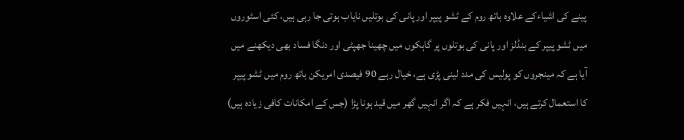پینے کی اشیاءکے علاوہ باتھ روم کے ٹشو پیپر اور پانی کی بوتلیں نایاب ہوتی جا رہی ہیں، کئی اسٹوروں میں ٹشو پیپر کے بنڈلز اور پانی کی بوتلوں پر گاہکوں میں چھینا جھپٹی اور دنگا فساد بھی دیکھنے میں آیا ہے کہ مینجروں کو پولیس کی مدد لینی پڑی ہے، خیال رہے 90 فیصدی امریکن باتھ روم میں ٹشو پیپر کا استعمال کرتے ہیں، انہیں فکر ہے کہ اگر انہیں گھر میں قید ہونا پڑا (جس کے امکانات کافی زیادہ ہیں)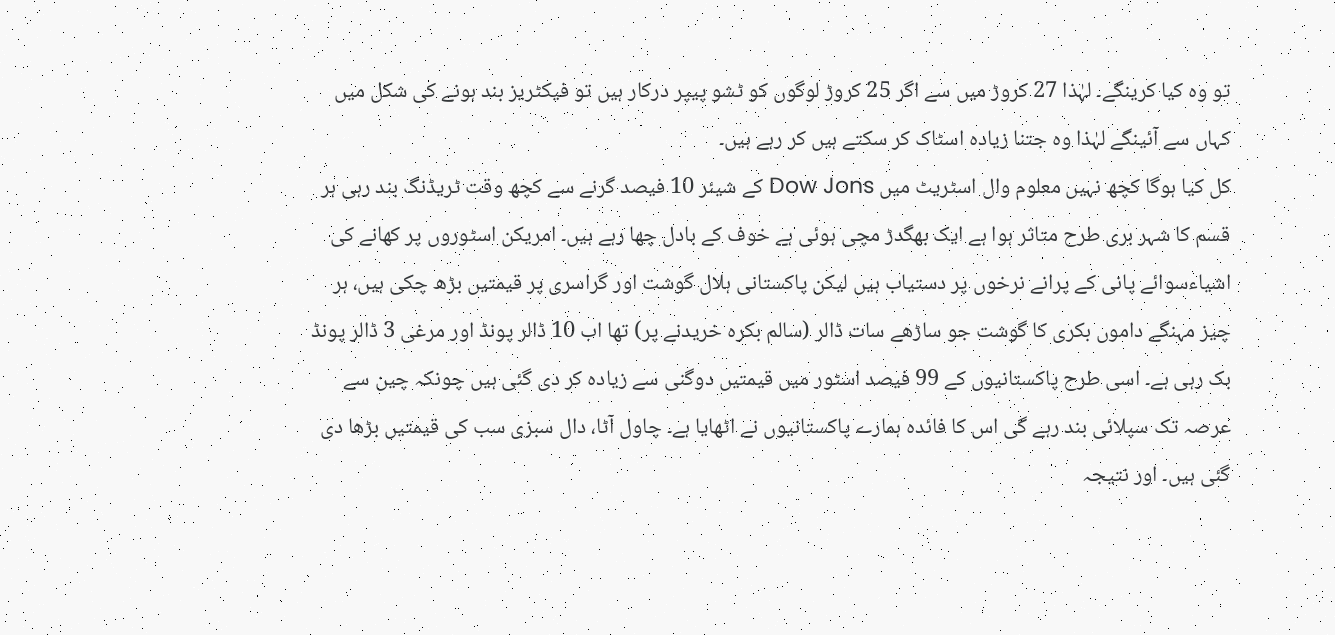تو وہ کیا کرینگے۔ لہٰذا 27 کروڑ میں سے اگر 25 کروڑ لوگوں کو ٹشو پیپر درکار ہیں تو فیکٹریز بند ہونے کی شکل میں کہاں سے آئینگے لہٰذا وہ جتنا زیادہ اسٹاک کر سکتے ہیں کر رہے ہیں۔
کل کیا ہوگا کچھ نہیں معلوم وال اسٹریٹ میں Dow Jons کے شیئر 10 فیصد گرنے سے کچھ وقت ٹریڈنگ بند رہی ہر قسم کا شہر بری طرح متاثر ہوا ہے ایک بھگدڑ مچی ہوئی ہے خوف کے بادل چھا رہے ہیں۔ امریکن اسٹوروں پر کھانے کی اشیاءسوائے پانی کے پرانے نرخوں پر دستیاب ہیں لیکن پاکستانی ہلال گوشت اور گراسری پر قیمتیں بڑھ چکی ہیں، ہر چیز مہنگے داموں بکری کا گوشت جو ساڑھے سات ڈالر (سالم بکرہ خریدنے پر) تھا اب 10 ڈالر پونڈ اور مرغی 3 ڈالر پونڈ بک رہی ہے۔ اسی طرح پاکستانیوں کے 99 فیصد اسٹور میں قیمتیں دوگنی سے زیادہ کر دی گئی ہیں چونکہ چین سے عرصہ تک سپلائی بند رہے گی اس کا فائدہ ہمارے پاکستانیوں نے اٹھایا ہے۔ چاول آٹا، دال سبزی سب کی قیمتیں بڑھا دی گئی ہیں۔ اور نتیجہ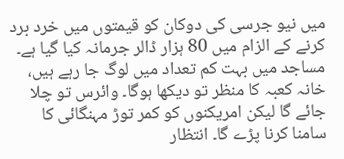میں نیو جرسی کی دوکان کو قیمتوں میں خرد برد کرنے کے الزام میں 80 ہزار ڈالر جرمانہ کیا گیا ہے۔ مساجد میں بہت کم تعداد میں لوگ جا رہے ہیں، خانہ کعبہ کا منظر تو دیکھا ہوگا۔ وائرس تو چلا جائے گا لیکن امریکنوں کو کمر توڑ مہنگائی کا سامنا کرنا پڑے گا۔ انتظار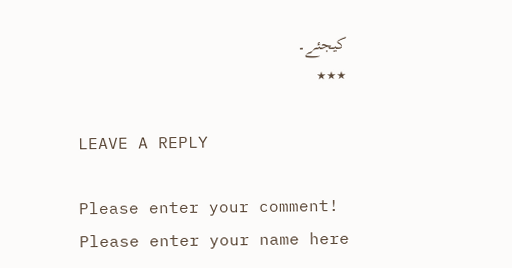کیجئے۔
٭٭٭

LEAVE A REPLY

Please enter your comment!
Please enter your name here